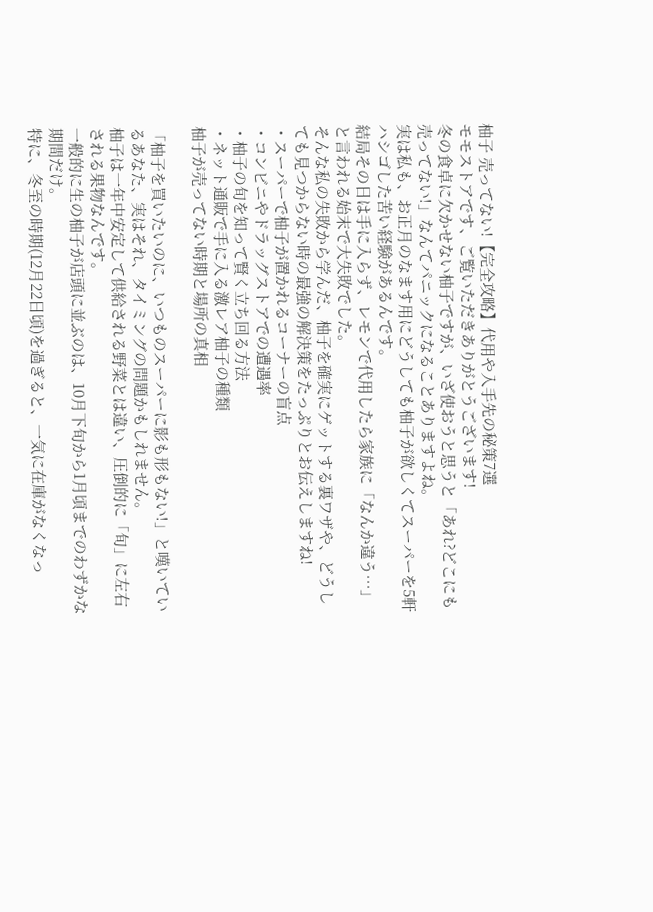柚子 売ってない!【完全攻略】代用や入手先の秘策7選
モモストアです、ご覧いただきありがとうございます!
冬の食卓に欠かせない柚子ですが、いざ使おうと思うと「あれ?どこにも売ってない!」なんてパニックになることありますよね。
実は私も、お正月のなます用にどうしても柚子が欲しくてスーパーを5軒ハシゴした苦い経験があるんです。
結局その日は手に入らず、レモンで代用したら家族に「なんか違う…」と言われる始末で大失敗でした。
そんな私の失敗から学んだ、柚子を確実にゲットする裏ワザや、どうしても見つからない時の最強の解決策をたっぷりとお伝えしますね!
・スーパーで柚子が置かれるコーナーの盲点
・コンビニやドラッグストアでの遭遇率
・柚子の旬を知って賢く立ち回る方法
・ネット通販で手に入る激レア柚子の種類
柚子が売ってない時期と場所の真相

「柚子を買いたいのに、いつものスーパーに影も形もない!」と嘆いているあなた、実はそれ、タイミングの問題かもしれません。
柚子は一年中安定して供給される野菜とは違い、圧倒的に「旬」に左右される果物なんです。
一般的に生の柚子が店頭に並ぶのは、10月下旬から1月頃までのわずかな期間だけ。
特に、冬至の時期(12月22日頃)を過ぎると、一気に在庫がなくなっ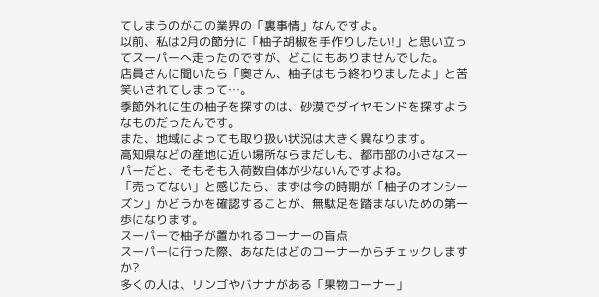てしまうのがこの業界の「裏事情」なんですよ。
以前、私は2月の節分に「柚子胡椒を手作りしたい!」と思い立ってスーパーへ走ったのですが、どこにもありませんでした。
店員さんに聞いたら「奥さん、柚子はもう終わりましたよ」と苦笑いされてしまって…。
季節外れに生の柚子を探すのは、砂漠でダイヤモンドを探すようなものだったんです。
また、地域によっても取り扱い状況は大きく異なります。
高知県などの産地に近い場所ならまだしも、都市部の小さなスーパーだと、そもそも入荷数自体が少ないんですよね。
「売ってない」と感じたら、まずは今の時期が「柚子のオンシーズン」かどうかを確認することが、無駄足を踏まないための第一歩になります。
スーパーで柚子が置かれるコーナーの盲点
スーパーに行った際、あなたはどのコーナーからチェックしますか?
多くの人は、リンゴやバナナがある「果物コーナー」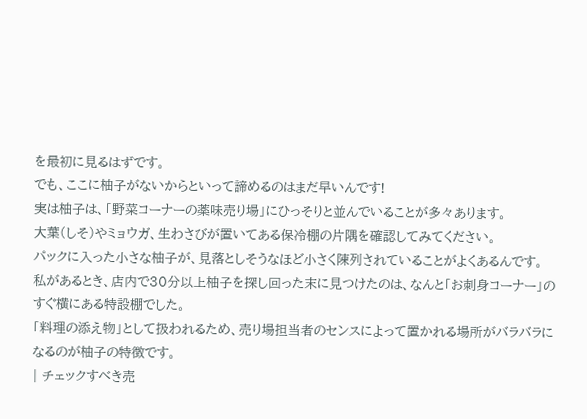を最初に見るはずです。
でも、ここに柚子がないからといって諦めるのはまだ早いんです!
実は柚子は、「野菜コーナーの薬味売り場」にひっそりと並んでいることが多々あります。
大葉(しそ)やミョウガ、生わさびが置いてある保冷棚の片隅を確認してみてください。
パックに入った小さな柚子が、見落としそうなほど小さく陳列されていることがよくあるんです。
私があるとき、店内で30分以上柚子を探し回った末に見つけたのは、なんと「お刺身コーナー」のすぐ横にある特設棚でした。
「料理の添え物」として扱われるため、売り場担当者のセンスによって置かれる場所がバラバラになるのが柚子の特徴です。
| チェックすべき売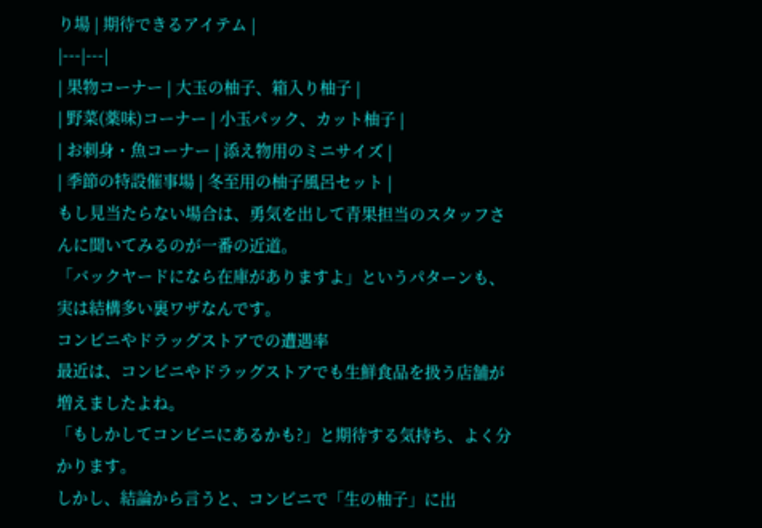り場 | 期待できるアイテム |
|---|---|
| 果物コーナー | 大玉の柚子、箱入り柚子 |
| 野菜(薬味)コーナー | 小玉パック、カット柚子 |
| お刺身・魚コーナー | 添え物用のミニサイズ |
| 季節の特設催事場 | 冬至用の柚子風呂セット |
もし見当たらない場合は、勇気を出して青果担当のスタッフさんに聞いてみるのが一番の近道。
「バックヤードになら在庫がありますよ」というパターンも、実は結構多い裏ワザなんです。
コンビニやドラッグストアでの遭遇率
最近は、コンビニやドラッグストアでも生鮮食品を扱う店舗が増えましたよね。
「もしかしてコンビニにあるかも?」と期待する気持ち、よく分かります。
しかし、結論から言うと、コンビニで「生の柚子」に出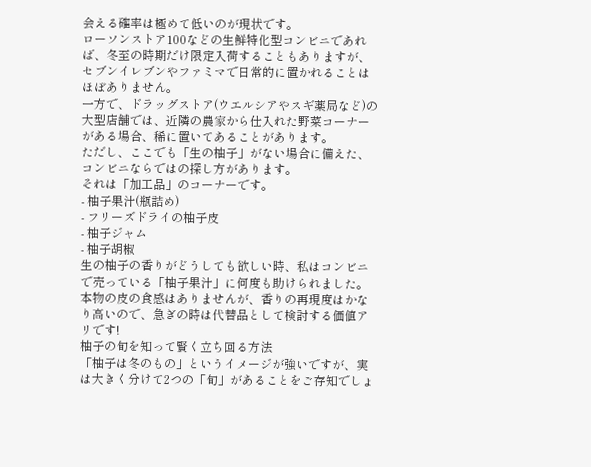会える確率は極めて低いのが現状です。
ローソンストア100などの生鮮特化型コンビニであれば、冬至の時期だけ限定入荷することもありますが、セブンイレブンやファミマで日常的に置かれることはほぼありません。
一方で、ドラッグストア(ウエルシアやスギ薬局など)の大型店舗では、近隣の農家から仕入れた野菜コーナーがある場合、稀に置いてあることがあります。
ただし、ここでも「生の柚子」がない場合に備えた、コンビニならではの探し方があります。
それは「加工品」のコーナーです。
- 柚子果汁(瓶詰め)
- フリーズドライの柚子皮
- 柚子ジャム
- 柚子胡椒
生の柚子の香りがどうしても欲しい時、私はコンビニで売っている「柚子果汁」に何度も助けられました。
本物の皮の食感はありませんが、香りの再現度はかなり高いので、急ぎの時は代替品として検討する価値アリです!
柚子の旬を知って賢く立ち回る方法
「柚子は冬のもの」というイメージが強いですが、実は大きく分けて2つの「旬」があることをご存知でしょ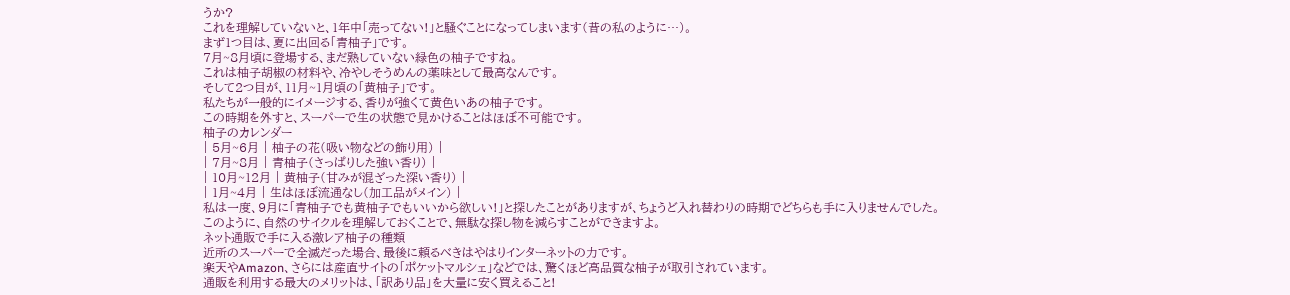うか?
これを理解していないと、1年中「売ってない!」と騒ぐことになってしまいます(昔の私のように…)。
まず1つ目は、夏に出回る「青柚子」です。
7月~8月頃に登場する、まだ熟していない緑色の柚子ですね。
これは柚子胡椒の材料や、冷やしそうめんの薬味として最高なんです。
そして2つ目が、11月~1月頃の「黄柚子」です。
私たちが一般的にイメージする、香りが強くて黄色いあの柚子です。
この時期を外すと、スーパーで生の状態で見かけることはほぼ不可能です。
柚子のカレンダー
| 5月~6月 | 柚子の花(吸い物などの飾り用) |
| 7月~8月 | 青柚子(さっぱりした強い香り) |
| 10月~12月 | 黄柚子(甘みが混ざった深い香り) |
| 1月~4月 | 生はほぼ流通なし(加工品がメイン) |
私は一度、9月に「青柚子でも黄柚子でもいいから欲しい!」と探したことがありますが、ちょうど入れ替わりの時期でどちらも手に入りませんでした。
このように、自然のサイクルを理解しておくことで、無駄な探し物を減らすことができますよ。
ネット通販で手に入る激レア柚子の種類
近所のスーパーで全滅だった場合、最後に頼るべきはやはりインターネットの力です。
楽天やAmazon、さらには産直サイトの「ポケットマルシェ」などでは、驚くほど高品質な柚子が取引されています。
通販を利用する最大のメリットは、「訳あり品」を大量に安く買えること!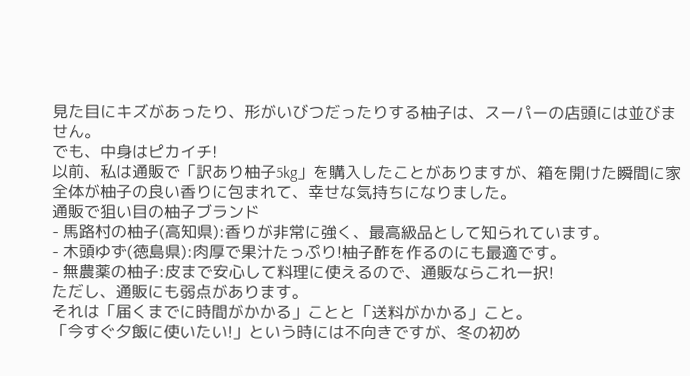見た目にキズがあったり、形がいびつだったりする柚子は、スーパーの店頭には並びません。
でも、中身はピカイチ!
以前、私は通販で「訳あり柚子5kg」を購入したことがありますが、箱を開けた瞬間に家全体が柚子の良い香りに包まれて、幸せな気持ちになりました。
通販で狙い目の柚子ブランド
- 馬路村の柚子(高知県):香りが非常に強く、最高級品として知られています。
- 木頭ゆず(徳島県):肉厚で果汁たっぷり!柚子酢を作るのにも最適です。
- 無農薬の柚子:皮まで安心して料理に使えるので、通販ならこれ一択!
ただし、通販にも弱点があります。
それは「届くまでに時間がかかる」ことと「送料がかかる」こと。
「今すぐ夕飯に使いたい!」という時には不向きですが、冬の初め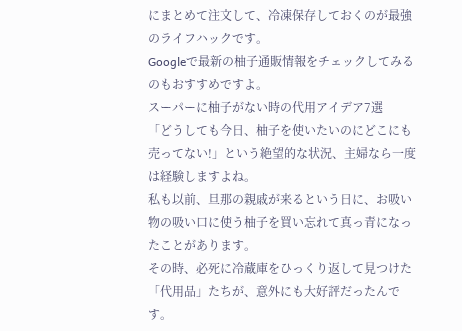にまとめて注文して、冷凍保存しておくのが最強のライフハックです。
Googleで最新の柚子通販情報をチェックしてみるのもおすすめですよ。
スーパーに柚子がない時の代用アイデア7選
「どうしても今日、柚子を使いたいのにどこにも売ってない!」という絶望的な状況、主婦なら一度は経験しますよね。
私も以前、旦那の親戚が来るという日に、お吸い物の吸い口に使う柚子を買い忘れて真っ青になったことがあります。
その時、必死に冷蔵庫をひっくり返して見つけた「代用品」たちが、意外にも大好評だったんです。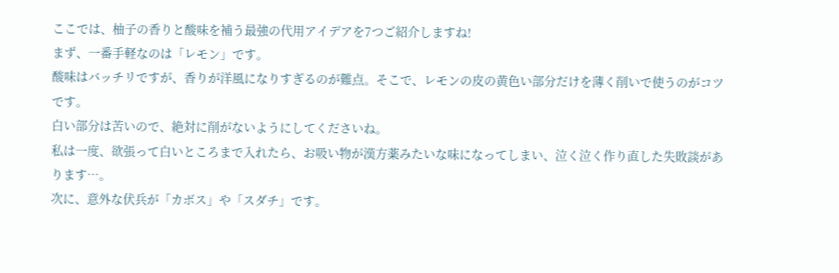ここでは、柚子の香りと酸味を補う最強の代用アイデアを7つご紹介しますね!
まず、一番手軽なのは「レモン」です。
酸味はバッチリですが、香りが洋風になりすぎるのが難点。そこで、レモンの皮の黄色い部分だけを薄く削いで使うのがコツです。
白い部分は苦いので、絶対に削がないようにしてくださいね。
私は一度、欲張って白いところまで入れたら、お吸い物が漢方薬みたいな味になってしまい、泣く泣く作り直した失敗談があります…。
次に、意外な伏兵が「カボス」や「スダチ」です。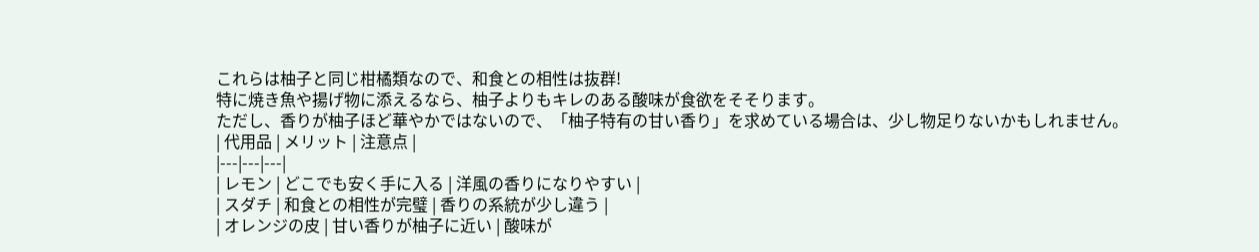これらは柚子と同じ柑橘類なので、和食との相性は抜群!
特に焼き魚や揚げ物に添えるなら、柚子よりもキレのある酸味が食欲をそそります。
ただし、香りが柚子ほど華やかではないので、「柚子特有の甘い香り」を求めている場合は、少し物足りないかもしれません。
| 代用品 | メリット | 注意点 |
|---|---|---|
| レモン | どこでも安く手に入る | 洋風の香りになりやすい |
| スダチ | 和食との相性が完璧 | 香りの系統が少し違う |
| オレンジの皮 | 甘い香りが柚子に近い | 酸味が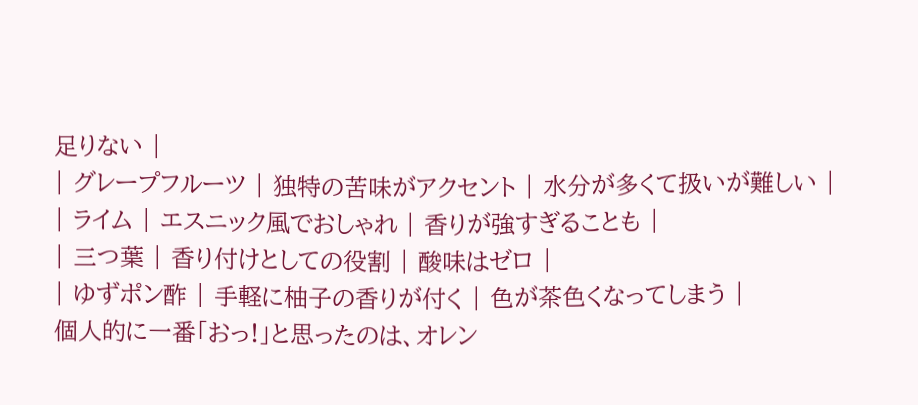足りない |
| グレープフルーツ | 独特の苦味がアクセント | 水分が多くて扱いが難しい |
| ライム | エスニック風でおしゃれ | 香りが強すぎることも |
| 三つ葉 | 香り付けとしての役割 | 酸味はゼロ |
| ゆずポン酢 | 手軽に柚子の香りが付く | 色が茶色くなってしまう |
個人的に一番「おっ!」と思ったのは、オレン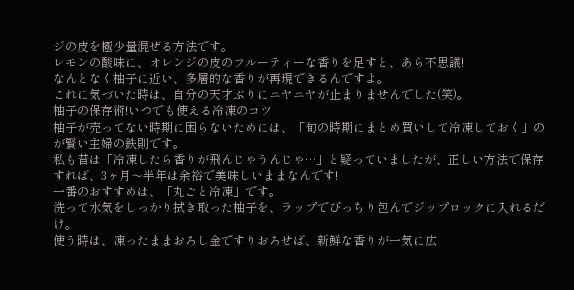ジの皮を極少量混ぜる方法です。
レモンの酸味に、オレンジの皮のフルーティーな香りを足すと、あら不思議!
なんとなく柚子に近い、多層的な香りが再現できるんですよ。
これに気づいた時は、自分の天才ぶりにニヤニヤが止まりませんでした(笑)。
柚子の保存術!いつでも使える冷凍のコツ
柚子が売ってない時期に困らないためには、「旬の時期にまとめ買いして冷凍しておく」のが賢い主婦の鉄則です。
私も昔は「冷凍したら香りが飛んじゃうんじゃ…」と疑っていましたが、正しい方法で保存すれば、3ヶ月〜半年は余裕で美味しいままなんです!
一番のおすすめは、「丸ごと冷凍」です。
洗って水気をしっかり拭き取った柚子を、ラップでぴっちり包んでジップロックに入れるだけ。
使う時は、凍ったままおろし金ですりおろせば、新鮮な香りが一気に広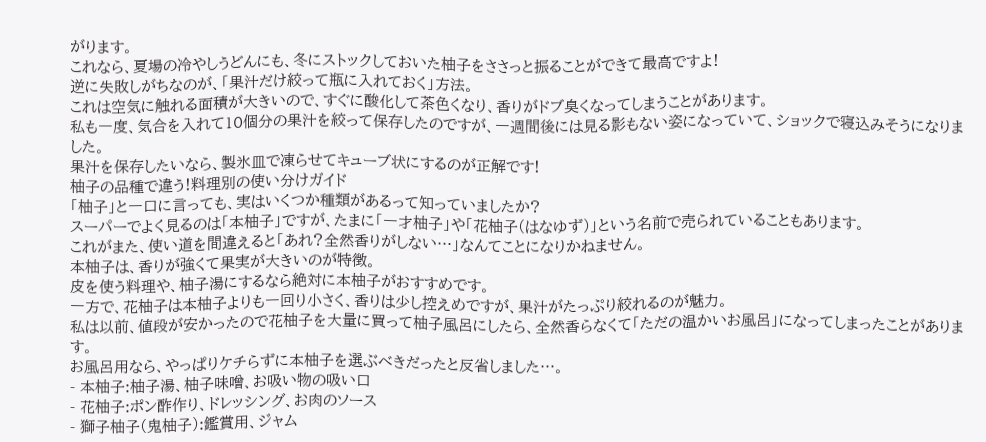がります。
これなら、夏場の冷やしうどんにも、冬にストックしておいた柚子をささっと振ることができて最高ですよ!
逆に失敗しがちなのが、「果汁だけ絞って瓶に入れておく」方法。
これは空気に触れる面積が大きいので、すぐに酸化して茶色くなり、香りがドブ臭くなってしまうことがあります。
私も一度、気合を入れて10個分の果汁を絞って保存したのですが、一週間後には見る影もない姿になっていて、ショックで寝込みそうになりました。
果汁を保存したいなら、製氷皿で凍らせてキューブ状にするのが正解です!
柚子の品種で違う!料理別の使い分けガイド
「柚子」と一口に言っても、実はいくつか種類があるって知っていましたか?
スーパーでよく見るのは「本柚子」ですが、たまに「一才柚子」や「花柚子(はなゆず)」という名前で売られていることもあります。
これがまた、使い道を間違えると「あれ?全然香りがしない…」なんてことになりかねません。
本柚子は、香りが強くて果実が大きいのが特徴。
皮を使う料理や、柚子湯にするなら絶対に本柚子がおすすめです。
一方で、花柚子は本柚子よりも一回り小さく、香りは少し控えめですが、果汁がたっぷり絞れるのが魅力。
私は以前、値段が安かったので花柚子を大量に買って柚子風呂にしたら、全然香らなくて「ただの温かいお風呂」になってしまったことがあります。
お風呂用なら、やっぱりケチらずに本柚子を選ぶべきだったと反省しました…。
- 本柚子:柚子湯、柚子味噌、お吸い物の吸い口
- 花柚子:ポン酢作り、ドレッシング、お肉のソース
- 獅子柚子(鬼柚子):鑑賞用、ジャム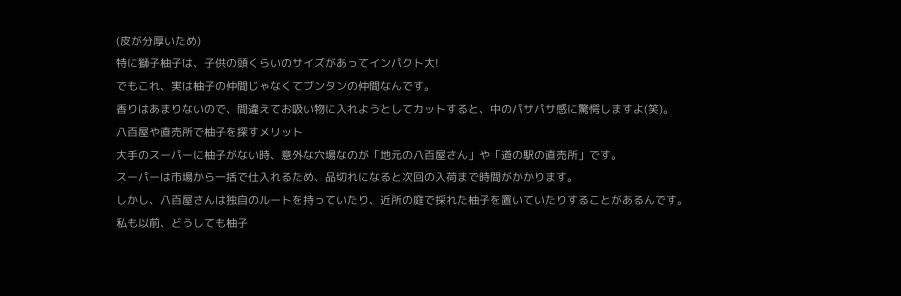(皮が分厚いため)
特に獅子柚子は、子供の頭くらいのサイズがあってインパクト大!
でもこれ、実は柚子の仲間じゃなくてブンタンの仲間なんです。
香りはあまりないので、間違えてお吸い物に入れようとしてカットすると、中のパサパサ感に驚愕しますよ(笑)。
八百屋や直売所で柚子を探すメリット
大手のスーパーに柚子がない時、意外な穴場なのが「地元の八百屋さん」や「道の駅の直売所」です。
スーパーは市場から一括で仕入れるため、品切れになると次回の入荷まで時間がかかります。
しかし、八百屋さんは独自のルートを持っていたり、近所の庭で採れた柚子を置いていたりすることがあるんです。
私も以前、どうしても柚子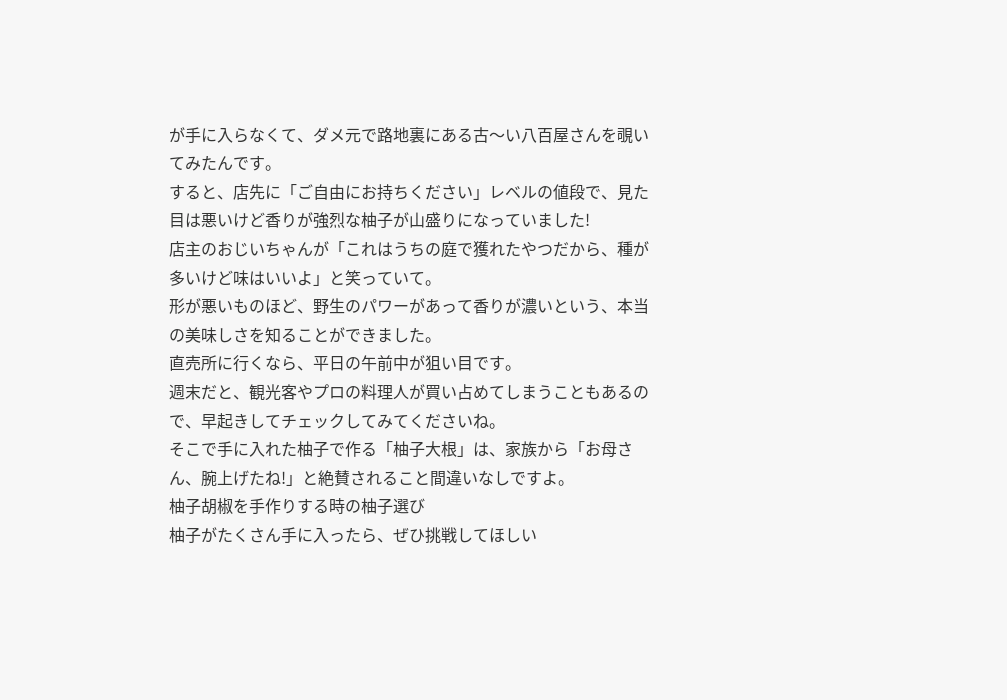が手に入らなくて、ダメ元で路地裏にある古〜い八百屋さんを覗いてみたんです。
すると、店先に「ご自由にお持ちください」レベルの値段で、見た目は悪いけど香りが強烈な柚子が山盛りになっていました!
店主のおじいちゃんが「これはうちの庭で獲れたやつだから、種が多いけど味はいいよ」と笑っていて。
形が悪いものほど、野生のパワーがあって香りが濃いという、本当の美味しさを知ることができました。
直売所に行くなら、平日の午前中が狙い目です。
週末だと、観光客やプロの料理人が買い占めてしまうこともあるので、早起きしてチェックしてみてくださいね。
そこで手に入れた柚子で作る「柚子大根」は、家族から「お母さん、腕上げたね!」と絶賛されること間違いなしですよ。
柚子胡椒を手作りする時の柚子選び
柚子がたくさん手に入ったら、ぜひ挑戦してほしい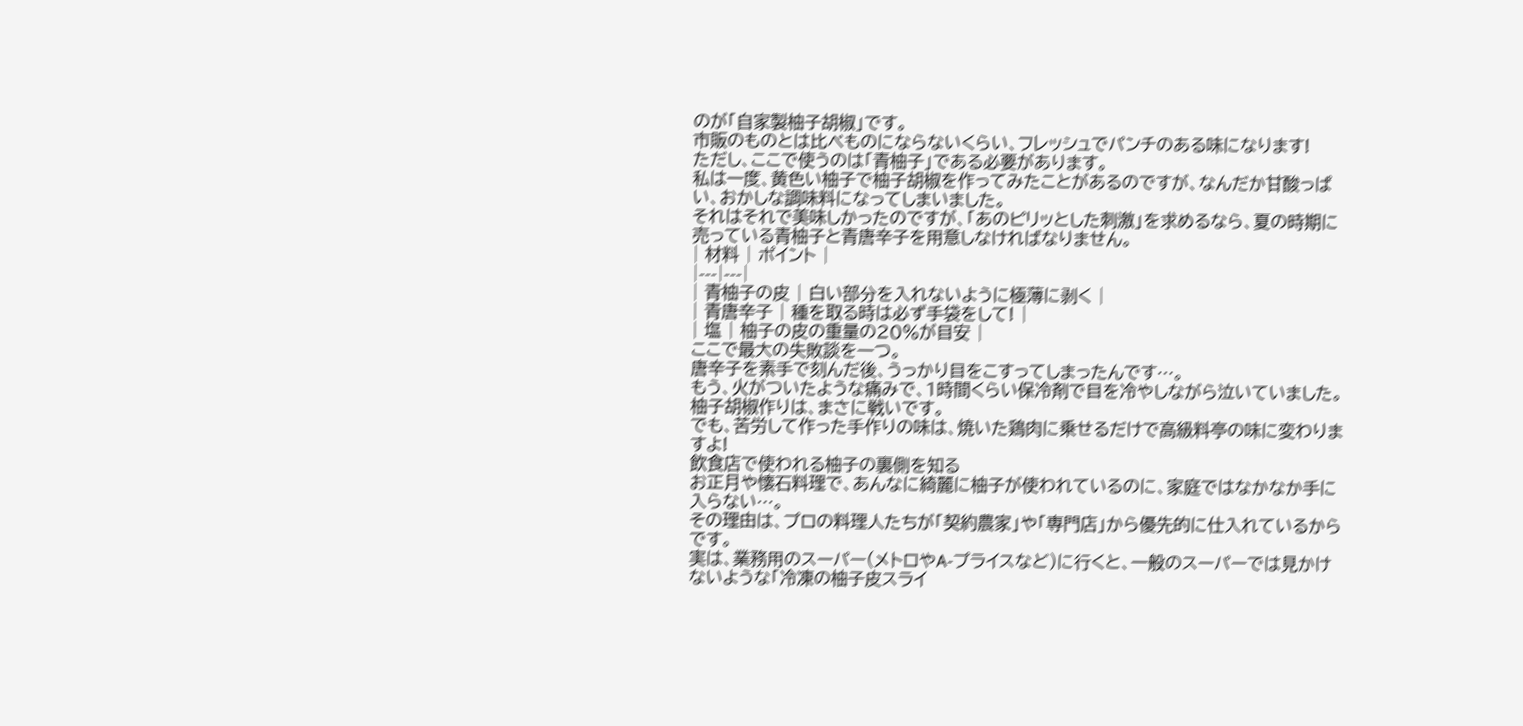のが「自家製柚子胡椒」です。
市販のものとは比べものにならないくらい、フレッシュでパンチのある味になります!
ただし、ここで使うのは「青柚子」である必要があります。
私は一度、黄色い柚子で柚子胡椒を作ってみたことがあるのですが、なんだか甘酸っぱい、おかしな調味料になってしまいました。
それはそれで美味しかったのですが、「あのピリッとした刺激」を求めるなら、夏の時期に売っている青柚子と青唐辛子を用意しなければなりません。
| 材料 | ポイント |
|---|---|
| 青柚子の皮 | 白い部分を入れないように極薄に剥く |
| 青唐辛子 | 種を取る時は必ず手袋をして! |
| 塩 | 柚子の皮の重量の20%が目安 |
ここで最大の失敗談を一つ。
唐辛子を素手で刻んだ後、うっかり目をこすってしまったんです…。
もう、火がついたような痛みで、1時間くらい保冷剤で目を冷やしながら泣いていました。
柚子胡椒作りは、まさに戦いです。
でも、苦労して作った手作りの味は、焼いた鶏肉に乗せるだけで高級料亭の味に変わりますよ!
飲食店で使われる柚子の裏側を知る
お正月や懐石料理で、あんなに綺麗に柚子が使われているのに、家庭ではなかなか手に入らない…。
その理由は、プロの料理人たちが「契約農家」や「専門店」から優先的に仕入れているからです。
実は、業務用のスーパー(メトロやA-プライスなど)に行くと、一般のスーパーでは見かけないような「冷凍の柚子皮スライ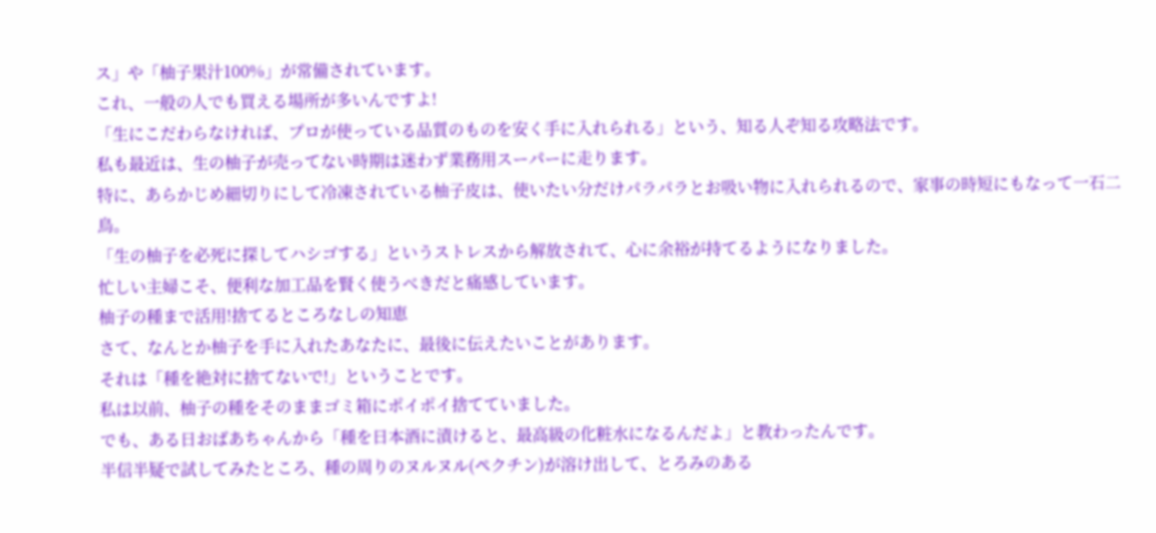ス」や「柚子果汁100%」が常備されています。
これ、一般の人でも買える場所が多いんですよ!
「生にこだわらなければ、プロが使っている品質のものを安く手に入れられる」という、知る人ぞ知る攻略法です。
私も最近は、生の柚子が売ってない時期は迷わず業務用スーパーに走ります。
特に、あらかじめ細切りにして冷凍されている柚子皮は、使いたい分だけパラパラとお吸い物に入れられるので、家事の時短にもなって一石二鳥。
「生の柚子を必死に探してハシゴする」というストレスから解放されて、心に余裕が持てるようになりました。
忙しい主婦こそ、便利な加工品を賢く使うべきだと痛感しています。
柚子の種まで活用!捨てるところなしの知恵
さて、なんとか柚子を手に入れたあなたに、最後に伝えたいことがあります。
それは「種を絶対に捨てないで!」ということです。
私は以前、柚子の種をそのままゴミ箱にポイポイ捨てていました。
でも、ある日おばあちゃんから「種を日本酒に漬けると、最高級の化粧水になるんだよ」と教わったんです。
半信半疑で試してみたところ、種の周りのヌルヌル(ペクチン)が溶け出して、とろみのある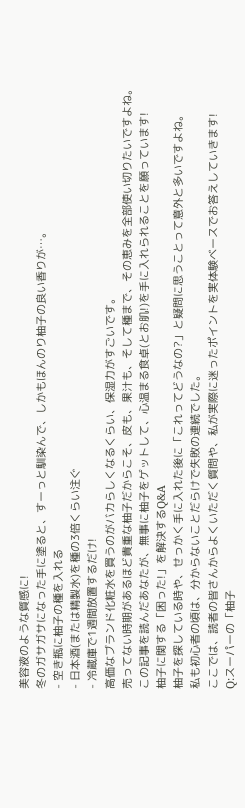美容液のような質感に!
冬のガサガサになった手に塗ると、すーっと馴染んで、しかもほんのり柚子の良い香りが…。
- 空き瓶に柚子の種を入れる
- 日本酒(または精製水)を種の3倍くらい注ぐ
- 冷蔵庫で1週間放置するだけ!
高価なブランド化粧水を買うのがバカらしくなるくらい、保湿力がすごいです。
売ってない時期があるほど貴重な柚子だからこそ、皮も、果汁も、そして種まで、その恵みを全部使い切りたいですよね。
この記事を読んだあなたが、無事に柚子をゲットして、心温まる食卓(とお肌!)を手に入れられることを願っています!
柚子に関する「困った!」を解決するQ&A
柚子を探している時や、せっかく手に入れた後に「これってどうなの?」と疑問に思うことって意外と多いですよね。
私も初心者の頃は、分からないことだらけで失敗の連続でした。
ここでは、読者の皆さんからよくいただく質問や、私が実際に迷ったポイントを実体験ベースでお答えしていきます!
Q:スーパーの「柚子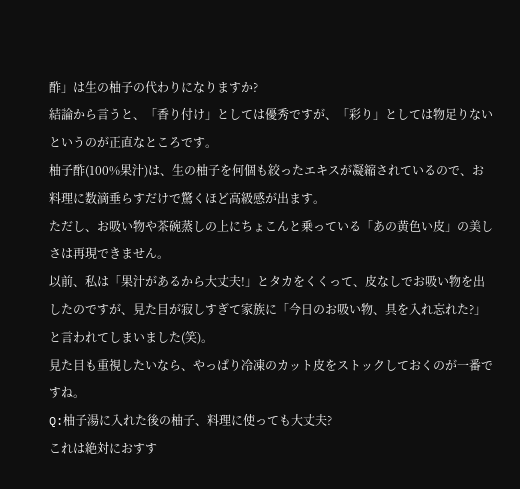酢」は生の柚子の代わりになりますか?
結論から言うと、「香り付け」としては優秀ですが、「彩り」としては物足りないというのが正直なところです。
柚子酢(100%果汁)は、生の柚子を何個も絞ったエキスが凝縮されているので、お料理に数滴垂らすだけで驚くほど高級感が出ます。
ただし、お吸い物や茶碗蒸しの上にちょこんと乗っている「あの黄色い皮」の美しさは再現できません。
以前、私は「果汁があるから大丈夫!」とタカをくくって、皮なしでお吸い物を出したのですが、見た目が寂しすぎて家族に「今日のお吸い物、具を入れ忘れた?」と言われてしまいました(笑)。
見た目も重視したいなら、やっぱり冷凍のカット皮をストックしておくのが一番ですね。
Q:柚子湯に入れた後の柚子、料理に使っても大丈夫?
これは絶対におすす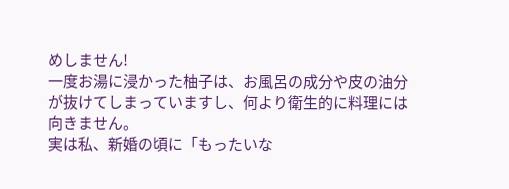めしません!
一度お湯に浸かった柚子は、お風呂の成分や皮の油分が抜けてしまっていますし、何より衛生的に料理には向きません。
実は私、新婚の頃に「もったいな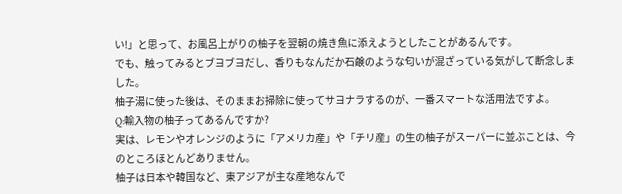い!」と思って、お風呂上がりの柚子を翌朝の焼き魚に添えようとしたことがあるんです。
でも、触ってみるとブヨブヨだし、香りもなんだか石鹸のような匂いが混ざっている気がして断念しました。
柚子湯に使った後は、そのままお掃除に使ってサヨナラするのが、一番スマートな活用法ですよ。
Q:輸入物の柚子ってあるんですか?
実は、レモンやオレンジのように「アメリカ産」や「チリ産」の生の柚子がスーパーに並ぶことは、今のところほとんどありません。
柚子は日本や韓国など、東アジアが主な産地なんで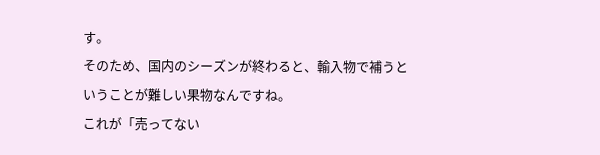す。
そのため、国内のシーズンが終わると、輸入物で補うということが難しい果物なんですね。
これが「売ってない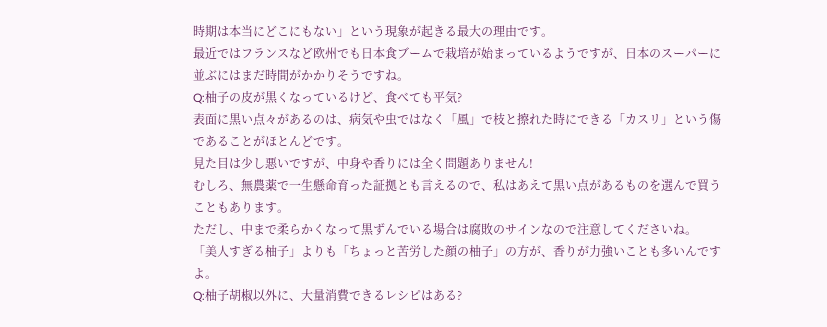時期は本当にどこにもない」という現象が起きる最大の理由です。
最近ではフランスなど欧州でも日本食ブームで栽培が始まっているようですが、日本のスーパーに並ぶにはまだ時間がかかりそうですね。
Q:柚子の皮が黒くなっているけど、食べても平気?
表面に黒い点々があるのは、病気や虫ではなく「風」で枝と擦れた時にできる「カスリ」という傷であることがほとんどです。
見た目は少し悪いですが、中身や香りには全く問題ありません!
むしろ、無農薬で一生懸命育った証拠とも言えるので、私はあえて黒い点があるものを選んで買うこともあります。
ただし、中まで柔らかくなって黒ずんでいる場合は腐敗のサインなので注意してくださいね。
「美人すぎる柚子」よりも「ちょっと苦労した顔の柚子」の方が、香りが力強いことも多いんですよ。
Q:柚子胡椒以外に、大量消費できるレシピはある?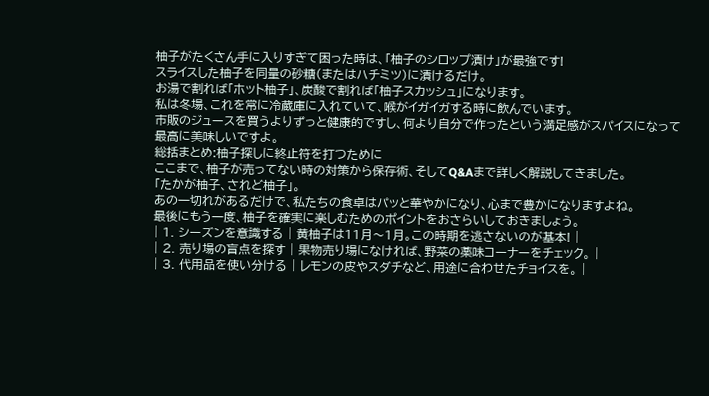柚子がたくさん手に入りすぎて困った時は、「柚子のシロップ漬け」が最強です!
スライスした柚子を同量の砂糖(またはハチミツ)に漬けるだけ。
お湯で割れば「ホット柚子」、炭酸で割れば「柚子スカッシュ」になります。
私は冬場、これを常に冷蔵庫に入れていて、喉がイガイガする時に飲んでいます。
市販のジュースを買うよりずっと健康的ですし、何より自分で作ったという満足感がスパイスになって最高に美味しいですよ。
総括まとめ:柚子探しに終止符を打つために
ここまで、柚子が売ってない時の対策から保存術、そしてQ&Aまで詳しく解説してきました。
「たかが柚子、されど柚子」。
あの一切れがあるだけで、私たちの食卓はパッと華やかになり、心まで豊かになりますよね。
最後にもう一度、柚子を確実に楽しむためのポイントをおさらいしておきましょう。
| 1. シーズンを意識する | 黄柚子は11月〜1月。この時期を逃さないのが基本! |
| 2. 売り場の盲点を探す | 果物売り場になければ、野菜の薬味コーナーをチェック。 |
| 3. 代用品を使い分ける | レモンの皮やスダチなど、用途に合わせたチョイスを。 |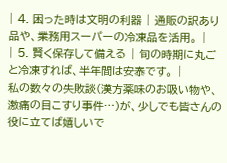| 4. 困った時は文明の利器 | 通販の訳あり品や、業務用スーパーの冷凍品を活用。 |
| 5. 賢く保存して備える | 旬の時期に丸ごと冷凍すれば、半年間は安泰です。 |
私の数々の失敗談(漢方薬味のお吸い物や、激痛の目こすり事件…)が、少しでも皆さんの役に立てば嬉しいで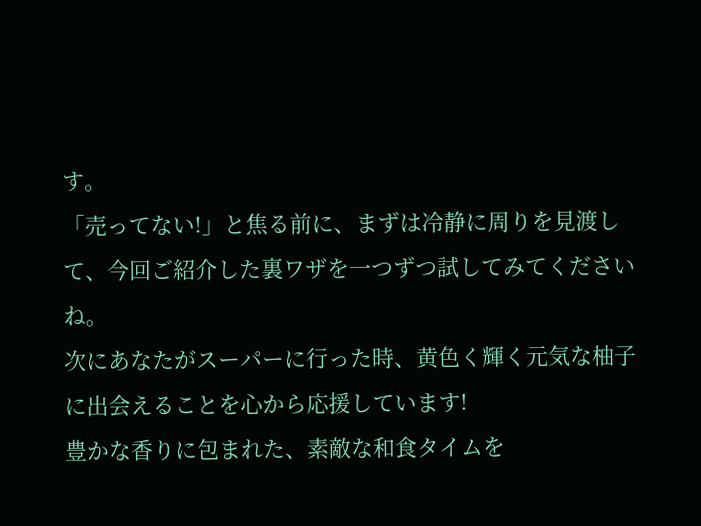す。
「売ってない!」と焦る前に、まずは冷静に周りを見渡して、今回ご紹介した裏ワザを一つずつ試してみてくださいね。
次にあなたがスーパーに行った時、黄色く輝く元気な柚子に出会えることを心から応援しています!
豊かな香りに包まれた、素敵な和食タイムを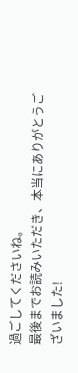過ごしてくださいね。
最後までお読みいただき、本当にありがとうございました!